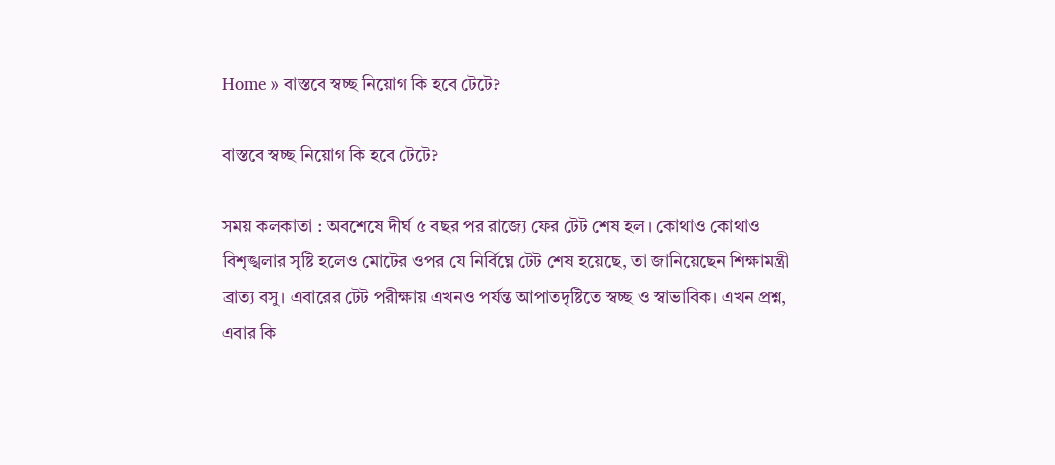Home » বাস্তবে স্বচ্ছ নিয়োগ কি হবে টেটে?

বাস্তবে স্বচ্ছ নিয়োগ কি হবে টেটে?

সময় কলকাতা : অবশেষে দীর্ঘ ৫ বছর পর রাজ্যে ফের টেট শেষ হল। কোথাও কোথাও বিশৃঙ্খলার সৃষ্টি হলেও মোটের ওপর যে নির্বিঘ্নে টেট শেষ হয়েছে, তা জানিয়েছেন শিক্ষামন্ত্রী ব্রাত্য বসু। এবারের টেট পরীক্ষায় এখনও পর্যন্ত আপাতদৃষ্টিতে স্বচ্ছ ও স্বাভাবিক। এখন প্রশ্ন, এবার কি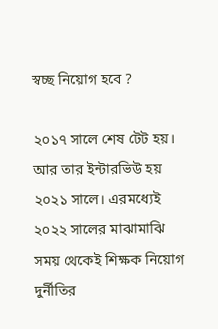স্বচ্ছ নিয়োগ হবে ?

২০১৭ সালে শেষ টেট হয়। আর তার ইন্টারভিউ হয় ২০২১ সালে। এরমধ্যেই ২০২২ সালের মাঝামাঝি সময় থেকেই শিক্ষক নিয়োগ দুর্নীতির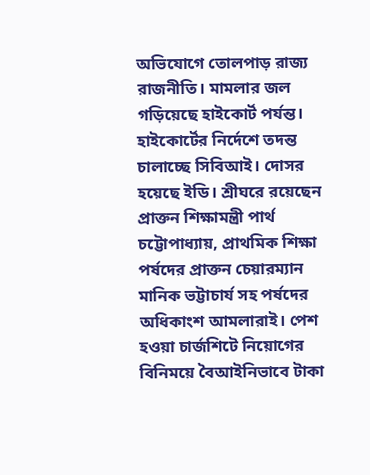অভিযোগে তোলপাড় রাজ্য রাজনীতি। মামলার জল গড়িয়েছে হাইকোর্ট পর্যন্ত। হাইকোর্টের নির্দেশে তদন্ত চালাচ্ছে সিবিআই। দোসর হয়েছে ইডি। শ্রীঘরে রয়েছেন প্রাক্তন শিক্ষামন্ত্রী পার্থ চট্টোপাধ্যায়, প্রাথমিক শিক্ষা পর্ষদের প্রাক্তন চেয়ারম্যান মানিক ভট্টাচার্য সহ পর্ষদের অধিকাংশ আমলারাই। পেশ হওয়া চার্জশিটে নিয়োগের বিনিময়ে বৈআইনিভাবে টাকা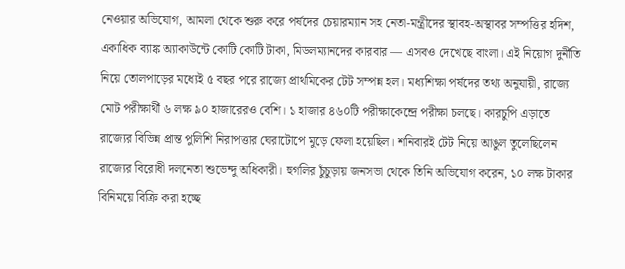নেওয়ার অভিযোগ, আমলা থেকে শুরু করে পর্ষদের চেয়ারম্যান সহ নেতা-মন্ত্রীদের স্থাবহ-অস্থাবর সম্পত্তির হদিশ, একাধিক ব্যাঙ্ক অ্যাকাউন্টে কোটি কোটি টাকা, মিডলম্যানদের কারবার — এসবও দেখেছে বাংলা। এই নিয়োগ দুর্নীতি নিয়ে তোলপাড়ের মধ্যেই ৫ বছর পরে রাজ্যে প্রাথমিকের টেট সম্পন্ন হল। মধ্যশিক্ষা পর্ষদের তথ্য অনুযায়ী, রাজ্যে মোট পরীক্ষার্থী ৬ লক্ষ ৯০ হাজারেরও বেশি। ১ হাজার ৪৬০টি পরীক্ষাকেন্দ্রে পরীক্ষা চলছে। কারচুপি এড়াতে রাজ্যের বিভিন্ন প্রান্ত পুলিশি নিরাপত্তার ঘেরাটোপে মুড়ে ফেলা হয়েছিল। শনিবারই টেট নিয়ে আঙুল তুলেছিলেন রাজ্যের বিরোধী দলনেতা শুভেন্দু অধিকারী। হুগলির চুঁচুড়ায় জনসভা থেকে তিনি অভিযোগ করেন, ১০ লক্ষ টাকার বিনিময়ে বিক্রি করা হচ্ছে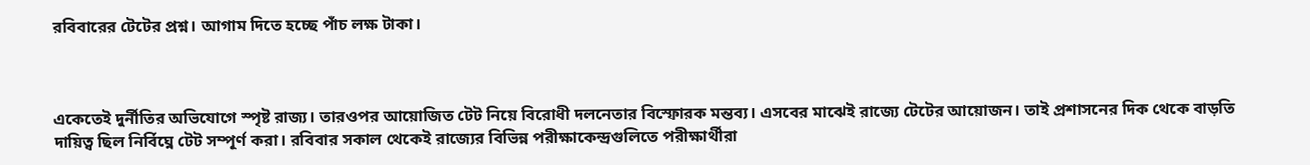রবিবারের টেটের প্রশ্ন। আগাম দিতে হচ্ছে পাঁচ লক্ষ টাকা।



একেতেই দুর্নীতির অভিযোগে স্পৃষ্ট রাজ্য। তারওপর আয়োজিত টেট নিয়ে বিরোধী দলনেতার বিস্ফোরক মন্তব্য। এসবের মাঝেই রাজ্যে টেটের আয়োজন। তাই প্রশাসনের দিক থেকে বাড়তি দায়িত্ব ছিল নির্বিঘ্নে টেট সম্পূর্ণ করা। রবিবার সকাল থেকেই রাজ্যের বিভিন্ন পরীক্ষাকেন্দ্রগুলিতে পরীক্ষার্থীরা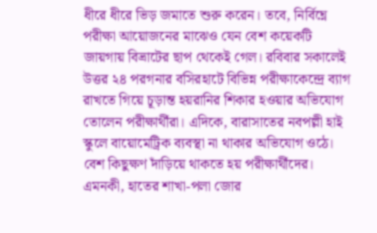ধীরে ধীরে ভিড় জমাতে শুরু করেন। তবে, নির্বিঘ্নে পরীক্ষা আয়োজনের মাঝেও যেন বেশ কয়েকটি জায়গায় বিভ্রাটের ছাপ থেকেই গেল। রবিবার সকালেই উত্তর ২৪ পরগনার বসিরহাটে বিভিন্ন পরীক্ষাকেন্দ্রে ব্যাগ রাখতে গিয়ে চূড়ান্ত হয়রানির শিকার হওয়ার অভিযোগ তোলেন পরীক্ষার্থীরা। এদিকে, বারাসাতের নবপল্লী হাই স্কুলে বায়োমেট্রিক ব্যবস্থা না থাকার অভিযোগ ওঠে। বেশ কিছুক্ষণ দাঁড়িয়ে থাকতে হয় পরীক্ষার্থীদের। এমনকী, হাতের শাখা-পলা জোর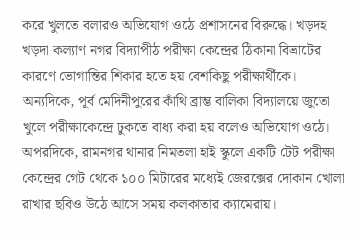করে খুলতে বলারও অভিযোগ ওঠে প্রশাসনের বিরুদ্ধে। খড়দহ খড়দা কল্যাণ নগর বিদ্যাপীঠ পরীক্ষা কেন্দ্রের ঠিকানা বিভ্রাটের কারণে ভোগান্তির শিকার হতে হয় বেশকিছু পরীক্ষার্থীকে। অন্যদিকে, পূর্ব মেদিনীপুরের কাঁথি ব্রাম্ভ বালিকা বিদ্যালয়ে জুতো খুলে পরীক্ষাকেন্দ্রে ঢুকতে বাধ্য করা হয় বলেও অভিযোগ ওঠে। অপরদিকে, রামনগর থানার নিমতলা হাই স্কুলে একটি টেট পরীক্ষা কেন্দ্রের গেট থেকে ১০০ মিটারের মধ্যেই জেরক্সের দোকান খোলা রাখার ছবিও উঠে আসে সময় কলকাতার ক্যামেরায়।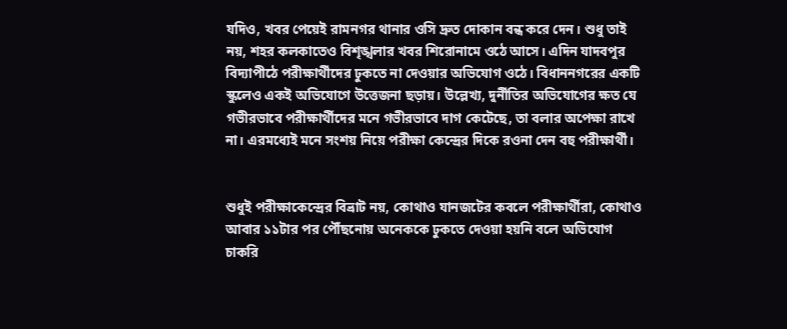যদিও, খবর পেয়েই রামনগর থানার ওসি দ্রুত দোকান বন্ধ করে দেন। শুধু তাই নয়, শহর কলকাতেও বিশৃঙ্খলার খবর শিরোনামে ওঠে আসে। এদিন যাদবপুর বিদ্যাপীঠে পরীক্ষার্থীদের ঢুকতে না দেওয়ার অভিযোগ ওঠে। বিধাননগরের একটি স্কুলেও একই অভিযোগে উত্তেজনা ছড়ায়। উল্লেখ্য, দুর্নীতির অভিযোগের ক্ষত যে গভীরভাবে পরীক্ষার্থীদের মনে গভীরভাবে দাগ কেটেছে, তা বলার অপেক্ষা রাখে না। এরমধ্যেই মনে সংশয় নিয়ে পরীক্ষা কেন্দ্রের দিকে রওনা দেন বহু পরীক্ষার্থী।


শুধুই পরীক্ষাকেন্দ্রের বিভ্রাট নয়, কোথাও যানজটের কবলে পরীক্ষার্থীরা, কোথাও আবার ১১টার পর পৌঁছনোয় অনেককে ঢুকতে দেওয়া হয়নি বলে অভিযোগ চাকরি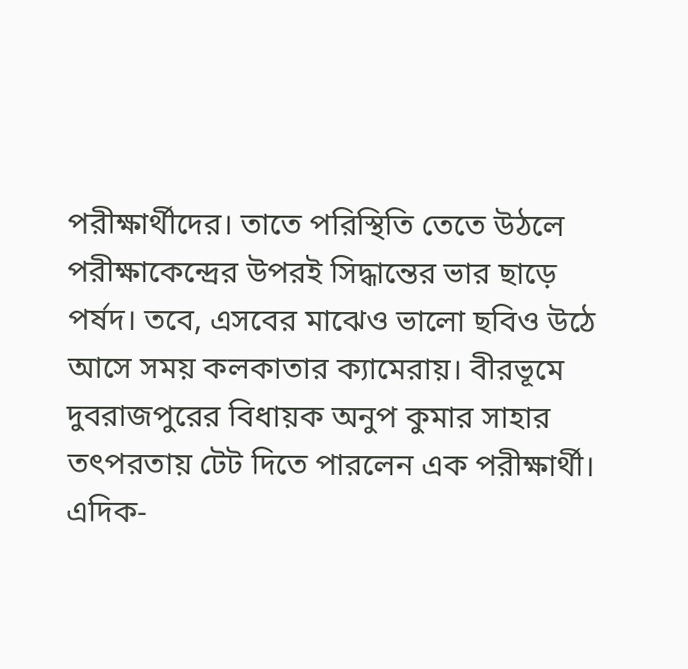পরীক্ষার্থীদের। তাতে পরিস্থিতি তেতে উঠলে পরীক্ষাকেন্দ্রের উপরই সিদ্ধান্তের ভার ছাড়ে পর্ষদ। তবে, এসবের মাঝেও ভালো ছবিও উঠে আসে সময় কলকাতার ক্যামেরায়। বীরভূমে দুবরাজপুরের বিধায়ক অনুপ কুমার সাহার তৎপরতায় টেট দিতে পারলেন এক পরীক্ষার্থী। এদিক-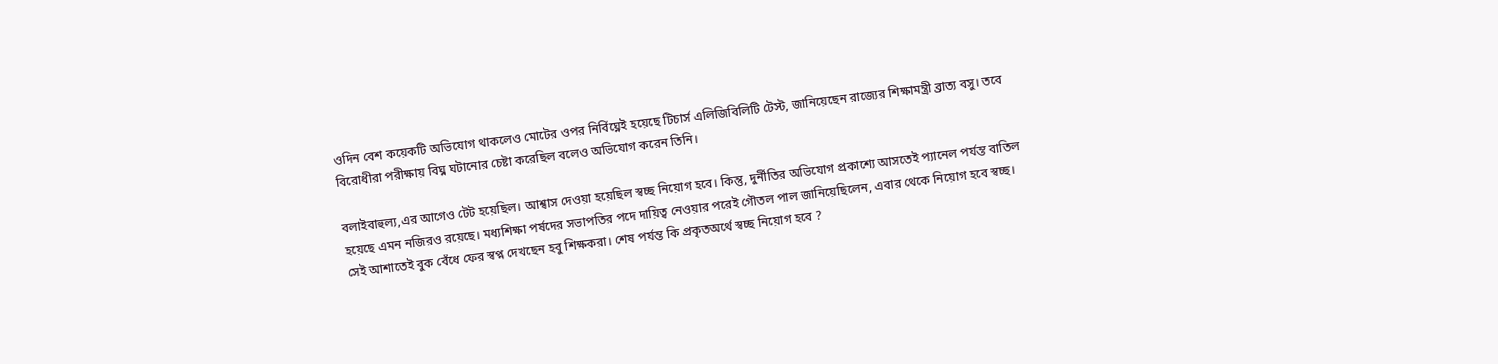ওদিন বেশ কয়েকটি অভিযোগ থাকলেও মোটের ওপর নির্বিঘ্নেই হয়েছে টিচার্স এলিজিবিলিটি টেস্ট, জানিয়েছেন রাজ্যের শিক্ষামন্ত্রী ব্রাত্য বসু। তবে বিরোধীরা পরীক্ষায় বিঘ্ন ঘটানোর চেষ্টা করেছিল বলেও অভিযোগ করেন তিনি।

বলাইবাহুল্য,এর আগেও টেট হয়েছিল। আশ্বাস দেওয়া হয়েছিল স্বচ্ছ নিয়োগ হবে। কিন্তু, দুর্নীতির অভিযোগ প্রকাশ্যে আসতেই প্যানেল পর্যন্ত বাতিল হয়েছে এমন নজিরও রয়েছে। মধ্যশিক্ষা পর্ষদের সভাপতির পদে দায়িত্ব নেওয়ার পরেই গৌতল পাল জানিয়েছিলেন, এবার থেকে নিয়োগ হবে স্বচ্ছ। সেই আশাতেই বুক বেঁধে ফের স্বপ্ন দেখছেন হবু শিক্ষকরা। শেষ পর্যন্ত কি প্রকৃতঅর্থে স্বচ্ছ নিয়োগ হবে ?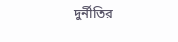দুর্নীতির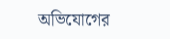অভিযোগের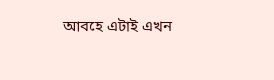আবহে এটাই এখন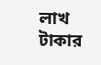লাখ টাকার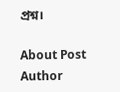প্রশ্ন।

About Post Author